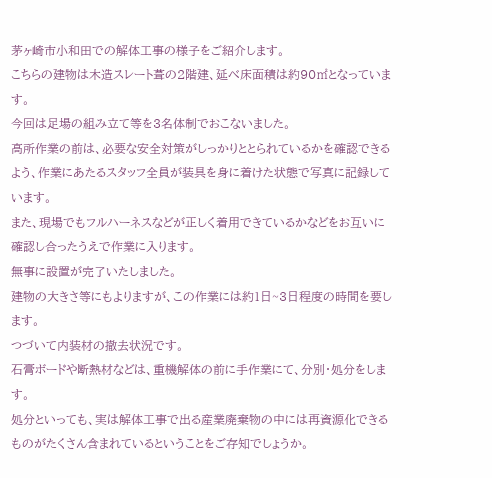茅ヶ崎市小和田での解体工事の様子をご紹介します。
こちらの建物は木造スレート葺の2階建、延べ床面積は約90㎡となっています。
今回は足場の組み立て等を3名体制でおこないました。
高所作業の前は、必要な安全対策がしっかりととられているかを確認できるよう、作業にあたるスタッフ全員が装具を身に着けた状態で写真に記録しています。
また、現場でもフルハーネスなどが正しく着用できているかなどをお互いに確認し合ったうえで作業に入ります。
無事に設置が完了いたしました。
建物の大きさ等にもよりますが、この作業には約1日~3日程度の時間を要します。
つづいて内装材の撤去状況です。
石膏ボードや断熱材などは、重機解体の前に手作業にて、分別・処分をします。
処分といっても、実は解体工事で出る産業廃棄物の中には再資源化できるものがたくさん含まれているということをご存知でしょうか。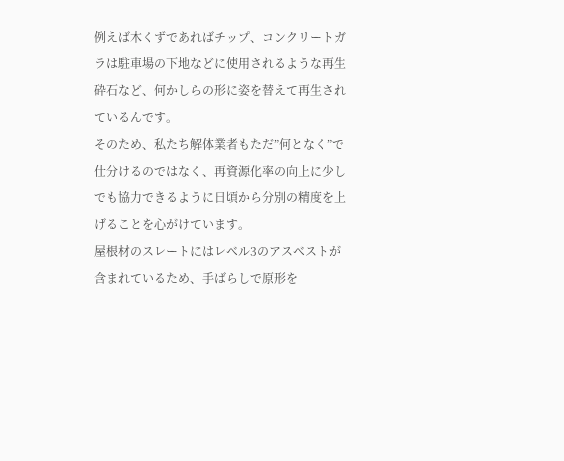例えば木くずであればチップ、コンクリートガラは駐車場の下地などに使用されるような再生砕石など、何かしらの形に姿を替えて再生されているんです。
そのため、私たち解体業者もただ”何となく”で仕分けるのではなく、再資源化率の向上に少しでも協力できるように日頃から分別の精度を上げることを心がけています。
屋根材のスレートにはレベル3のアスベストが含まれているため、手ばらしで原形を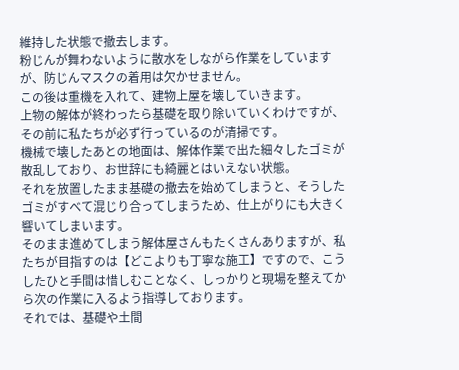維持した状態で撤去します。
粉じんが舞わないように散水をしながら作業をしていますが、防じんマスクの着用は欠かせません。
この後は重機を入れて、建物上屋を壊していきます。
上物の解体が終わったら基礎を取り除いていくわけですが、その前に私たちが必ず行っているのが清掃です。
機械で壊したあとの地面は、解体作業で出た細々したゴミが散乱しており、お世辞にも綺麗とはいえない状態。
それを放置したまま基礎の撤去を始めてしまうと、そうしたゴミがすべて混じり合ってしまうため、仕上がりにも大きく響いてしまいます。
そのまま進めてしまう解体屋さんもたくさんありますが、私たちが目指すのは【どこよりも丁寧な施工】ですので、こうしたひと手間は惜しむことなく、しっかりと現場を整えてから次の作業に入るよう指導しております。
それでは、基礎や土間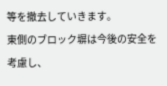等を撤去していきます。
東側のブロック塀は今後の安全を考慮し、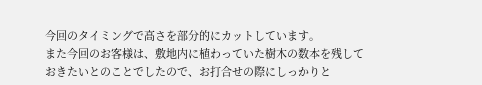今回のタイミングで高さを部分的にカットしています。
また今回のお客様は、敷地内に植わっていた樹木の数本を残しておきたいとのことでしたので、お打合せの際にしっかりと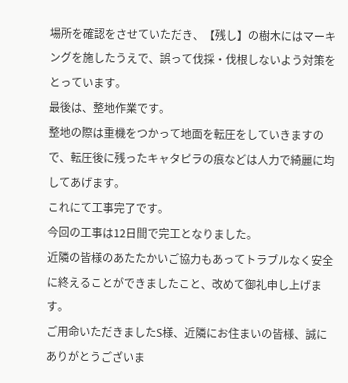場所を確認をさせていただき、【残し】の樹木にはマーキングを施したうえで、誤って伐採・伐根しないよう対策をとっています。
最後は、整地作業です。
整地の際は重機をつかって地面を転圧をしていきますので、転圧後に残ったキャタピラの痕などは人力で綺麗に均してあげます。
これにて工事完了です。
今回の工事は12日間で完工となりました。
近隣の皆様のあたたかいご協力もあってトラブルなく安全に終えることができましたこと、改めて御礼申し上げます。
ご用命いただきましたS様、近隣にお住まいの皆様、誠にありがとうございま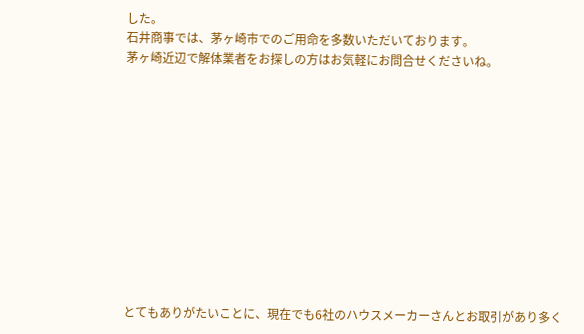した。
石井商事では、茅ヶ崎市でのご用命を多数いただいております。
茅ヶ崎近辺で解体業者をお探しの方はお気軽にお問合せくださいね。












とてもありがたいことに、現在でも6社のハウスメーカーさんとお取引があり多く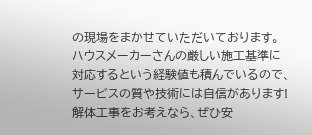の現場をまかせていただいております。
ハウスメーカーさんの厳しい施工基準に対応するという経験値も積んでいるので、サービスの質や技術には自信があります!
解体工事をお考えなら、ぜひ安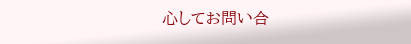心してお問い合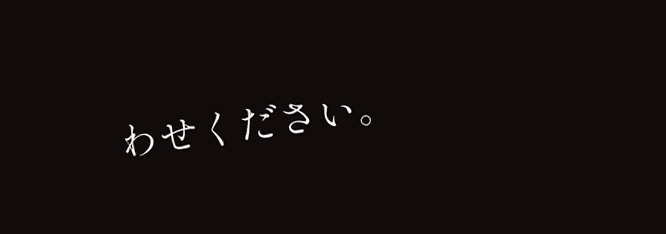わせください。